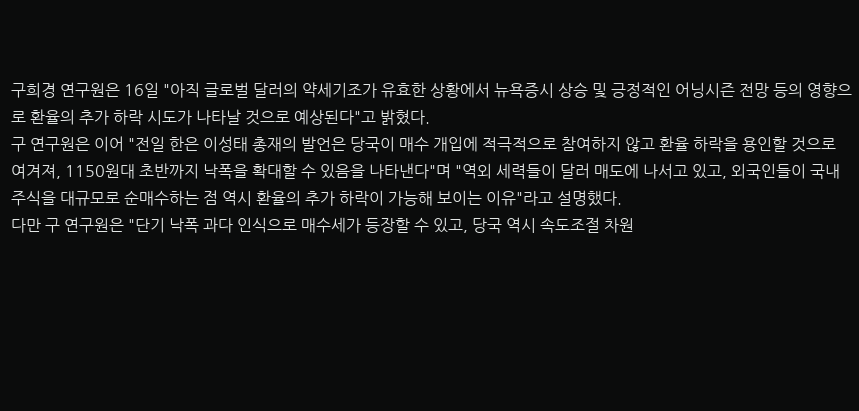구희경 연구원은 16일 "아직 글로벌 달러의 약세기조가 유효한 상황에서 뉴욕증시 상승 및 긍정적인 어닝시즌 전망 등의 영향으로 환율의 추가 하락 시도가 나타날 것으로 예상된다"고 밝혔다.
구 연구원은 이어 "전일 한은 이성태 총재의 발언은 당국이 매수 개입에 적극적으로 참여하지 않고 환율 하락을 용인할 것으로 여겨져, 1150원대 초반까지 낙폭을 확대할 수 있음을 나타낸다"며 "역외 세력들이 달러 매도에 나서고 있고, 외국인들이 국내주식을 대규모로 순매수하는 점 역시 환율의 추가 하락이 가능해 보이는 이유"라고 설명했다.
다만 구 연구원은 "단기 낙폭 과다 인식으로 매수세가 등장할 수 있고, 당국 역시 속도조절 차원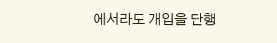에서라도 개입을 단행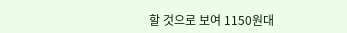할 것으로 보여 1150원대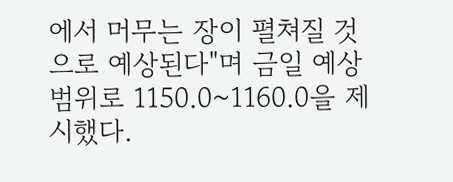에서 머무는 장이 펼쳐질 것으로 예상된다"며 금일 예상범위로 1150.0~1160.0을 제시했다.